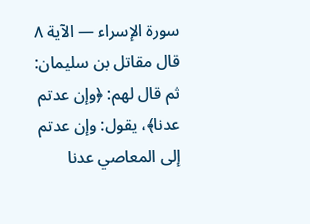سورة الإسراء — الآية ٨
قال مقاتل بن سليمان: ثم قال لهم: ﴿وإن عدتم عدنا﴾، يقول: وإن عدتم إلى المعاصي عدنا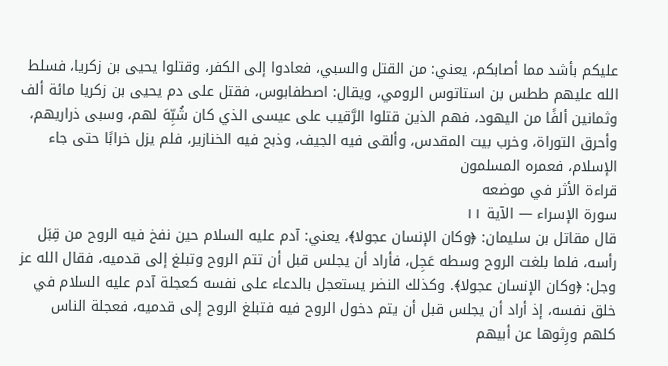عليكم بأشد مما أصابكم، يعني: من القتل والسبي، فعادوا إلى الكفر، وقتلوا يحيى بن زكريا، فسلط الله عليهم ططس بن استاتوس الرومي، ويقال: اصطفابوس، فقتل على دم يحيى بن زكريا مائة ألف وثمانين ألفًا من اليهود، فهم الذين قتلوا الرَّقيب على عيسى الذي كان شُبِّهَ لهم، وسبى ذراريهم، وأحرق التوراة، وخرب بيت المقدس، وألقى فيه الجيف، وذبح فيه الخنازير، فلم يزل خرابًا حتى جاء الإسلام، فعمره المسلمون
قراءة الأثر في موضعه
سورة الإسراء — الآية ١١
قال مقاتل بن سليمان: ﴿وكان الإنسان عجولا﴾، يعني: آدم عليه السلام حين نفخ فيه الروح من قِبَل رأسه، فلما بلغت الروح وسطه عَجِل، فأراد أن يجلس قبل أن تتم الروح وتبلغ إلى قدميه، فقال الله عز وجل: ﴿وكان الإنسان عجولا﴾. وكذلك النضر يستعجل بالدعاء على نفسه كعجلة آدم عليه السلام في خلق نفسه، إذ أراد أن يجلس قبل أن يتم دخول الروح فيه فتبلغ الروح إلى قدميه، فعجلة الناس كلهم ورِثوها عن أبيهم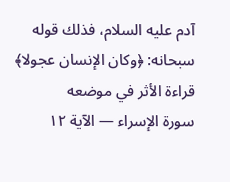آدم عليه السلام، فذلك قوله سبحانه: ﴿وكان الإنسان عجولا﴾
قراءة الأثر في موضعه
سورة الإسراء — الآية ١٢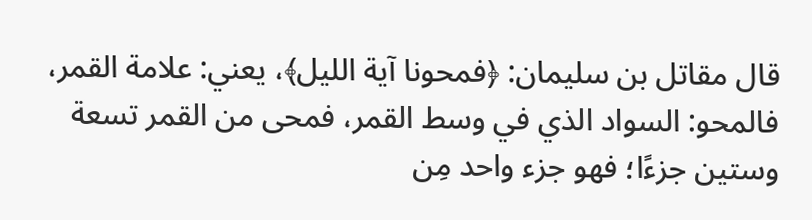قال مقاتل بن سليمان: ﴿فمحونا آية الليل﴾، يعني: علامة القمر، فالمحو: السواد الذي في وسط القمر، فمحى من القمر تسعة وستين جزءًا؛ فهو جزء واحد مِن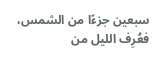سبعين جزءًا من الشمس، فعُرِف الليل من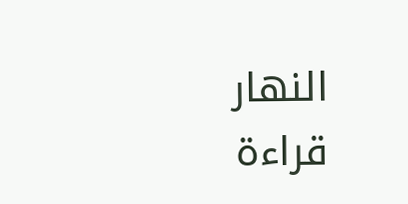النهار
قراءة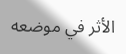الأثر في موضعه